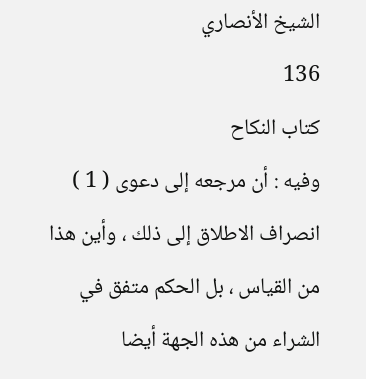الشيخ الأنصاري
136
كتاب النكاح
وفيه : أن مرجعه إلى دعوى ( 1 ) انصراف الاطلاق إلى ذلك ، وأين هذا من القياس ، بل الحكم متفق في الشراء من هذه الجهة أيضا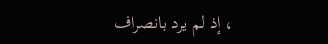، إذ لم يرد بانصراف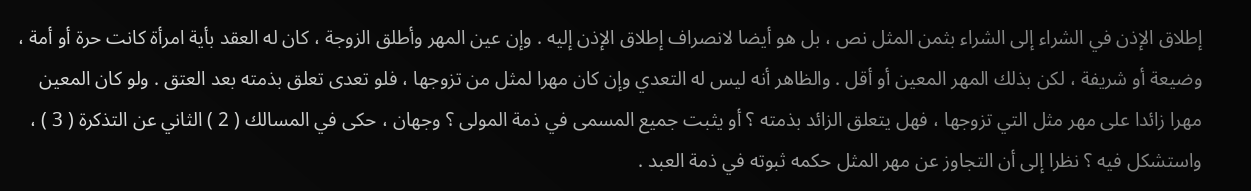إطلاق الإذن في الشراء إلى الشراء بثمن المثل نص ، بل هو أيضا لانصراف إطلاق الإذن إليه . وإن عين المهر وأطلق الزوجة ، كان له العقد بأية امرأة كانت حرة أو أمة ، وضيعة أو شريفة ، لكن بذلك المهر المعين أو أقل . والظاهر أنه ليس له التعدي وإن كان مهرا لمثل من تزوجها ، فلو تعدى تعلق بذمته بعد العتق . ولو كان المعين مهرا زائدا على مهر مثل التي تزوجها ، فهل يتعلق الزائد بذمته ؟ أو يثبت جميع المسمى في ذمة المولى ؟ وجهان ، حكى في المسالك ( 2 ) الثاني عن التذكرة ( 3 ) ، واستشكل فيه ؟ نظرا إلى أن التجاوز عن مهر المثل حكمه ثبوته في ذمة العبد .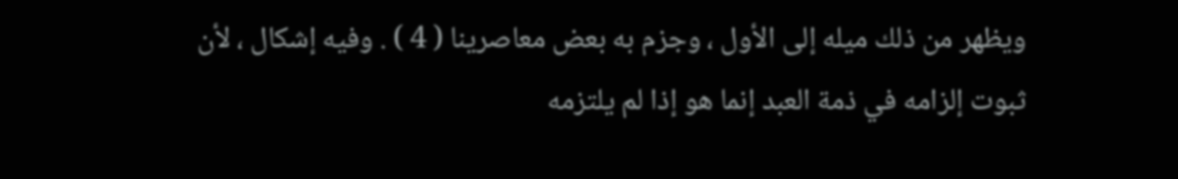ويظهر من ذلك ميله إلى الأول ، وجزم به بعض معاصرينا ( 4 ) . وفيه إشكال ، لأن ثبوت إلزامه في ذمة العبد إنما هو إذا لم يلتزمه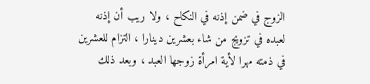الزوج في ضمن إذنه في النكاح ، ولا ريب أن إذنه لعبده في تزويج من شاء بعشرين دينارا ، التزام للعشرين في ذمته مهرا لأية امرأة زوجها العبد ، وبعد ذلك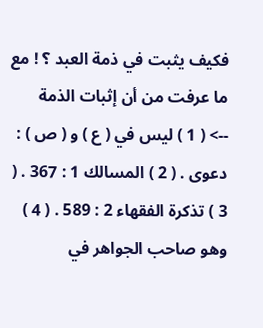فكيف يثبت في ذمة العبد ؟ ! مع ما عرفت من أن إثبات الذمة
--> ( 1 ) ليس في ( ع ) و ( ص ) : دعوى . ( 2 ) المسالك 1 : 367 . ( 3 ) تذكرة الفقهاء 2 : 589 . ( 4 ) وهو صاحب الجواهر في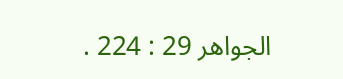الجواهر 29 : 224 .